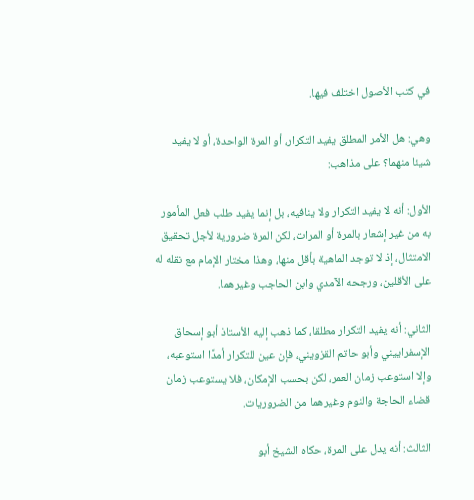في كتب الأصول اختلف فيها.

وهي: هل الأمر المطلق يفيد التكرار، أو المرة الواحدة، أو لا يفيد شيئا منهما؟ على مذاهب:

الأول: أنه لا يفيد التكرار ولا ينافيه، بل إنما يفيد طلب فعل المأمور به من غير إشعار بالمرة أو المرات، لكن المرة ضرورية لأجل تحقيق الامتثال، إذ لا توجد الماهية بأقل منها، وهذا مختار الإمام مع نقله له على الأقلين، ورجحه الآمدي وابن الحاجب وغيرهما.

الثاني: أنه يفيد التكرار مطلقا، كما ذهب إليه الأستاذ أبو إسحاق الإسفراييني وأبو حاتم القزويني، فإن عين للتكرار أمدًا استوعبه، وإلا استوعب زمان العمر، لكن بحسب الإمكان، فلا يستوعب زمان قضاء الحاجة والنوم وغيرهما من الضروريات.

الثالث: أنه يدل على المرة، حكاه الشيخ أبو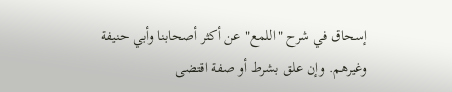إسحاق في شرح "اللمع" عن أكثر أصحابنا وأبي حنيفة وغيرهم. وإن علق بشرط أو صفة اقتضى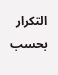التكرار بحسب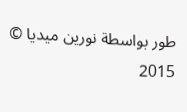طور بواسطة نورين ميديا © 2015